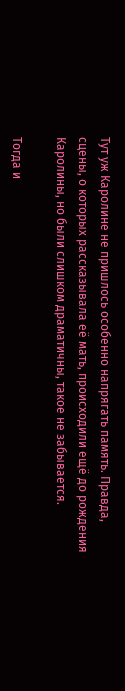Тут уж Каролине не пришлось особенно напрягать память. Правда, сцены, о которых рассказывала её мать, происходили ещё до рождения Каролины, но были слишком драматичны, такое не забывается.

Тогда и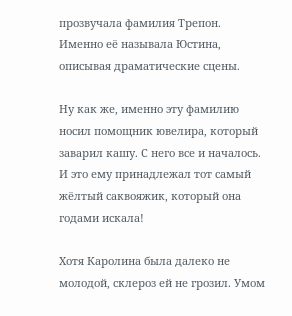прозвучала фамилия Трепон. Именно её называла Юстина, описывая драматические сцены.

Ну как же, именно эту фамилию носил помощник ювелира, который заварил кашу. С него все и началось. И это ему принадлежал тот самый жёлтый саквояжик, который она годами искала!

Хотя Каролина была далеко не молодой, склероз ей не грозил. Умом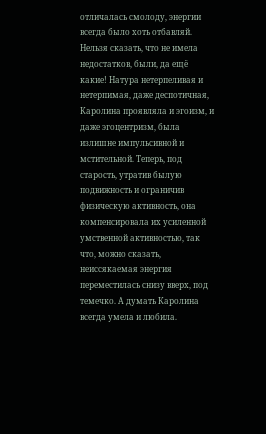отличалась смолоду, энергии всегда было хоть отбавляй. Нельзя сказать, что не имела недостатков, были, да ещё какие! Натура нетерпеливая и нетерпимая, даже деспотичная, Каролина проявляла и эгоизм, и даже эгоцентризм, была излишне импульсивной и мстительной. Теперь, под старость, утратив былую подвижность и ограничив физическую активность, она компенсировала их усиленной умственной активностью, так что, можно сказать, неиссякаемая энергия переместилась снизу вверх, под темечко. А думать Каролина всегда умела и любила.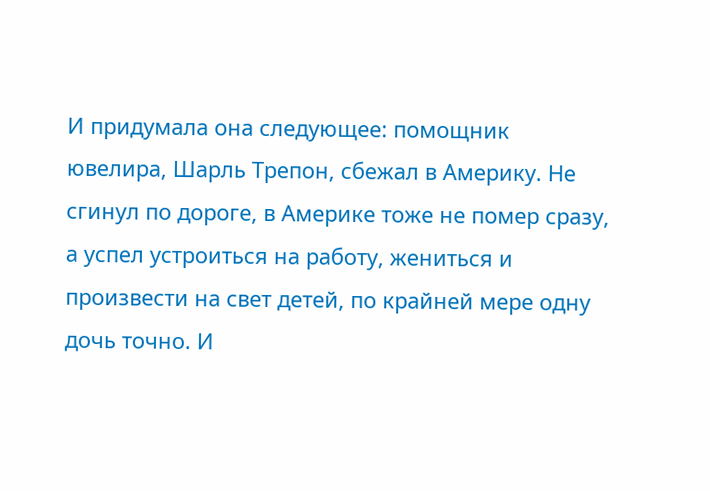И придумала она следующее: помощник ювелира, Шарль Трепон, сбежал в Америку. Не сгинул по дороге, в Америке тоже не помер сразу, а успел устроиться на работу, жениться и произвести на свет детей, по крайней мере одну дочь точно. И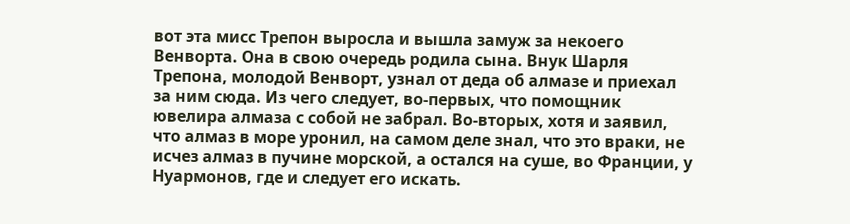вот эта мисс Трепон выросла и вышла замуж за некоего Венворта. Она в свою очередь родила сына. Внук Шарля Трепона, молодой Венворт, узнал от деда об алмазе и приехал за ним сюда. Из чего следует, во-первых, что помощник ювелира алмаза с собой не забрал. Во-вторых, хотя и заявил, что алмаз в море уронил, на самом деле знал, что это враки, не исчез алмаз в пучине морской, а остался на суше, во Франции, у Нуармонов, где и следует его искать.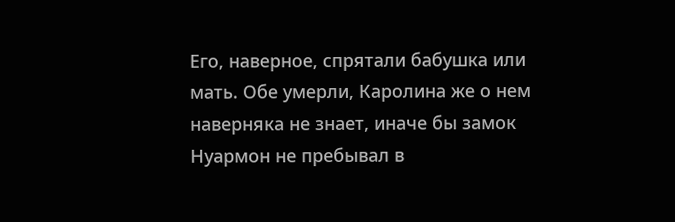Его, наверное, спрятали бабушка или мать. Обе умерли, Каролина же о нем наверняка не знает, иначе бы замок Нуармон не пребывал в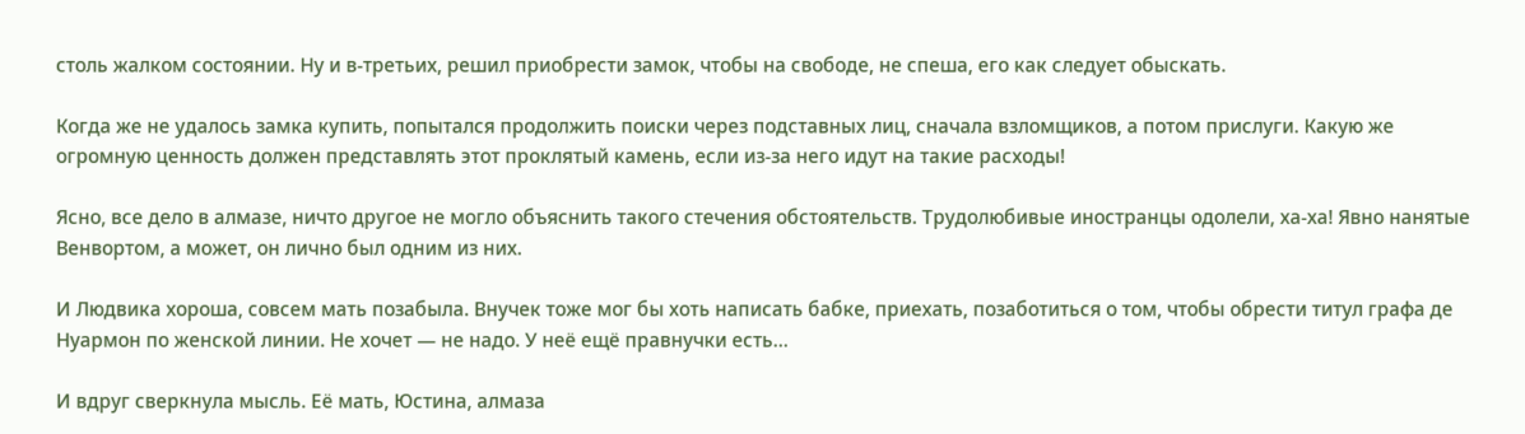столь жалком состоянии. Ну и в-третьих, решил приобрести замок, чтобы на свободе, не спеша, его как следует обыскать.

Когда же не удалось замка купить, попытался продолжить поиски через подставных лиц, сначала взломщиков, а потом прислуги. Какую же огромную ценность должен представлять этот проклятый камень, если из-за него идут на такие расходы!

Ясно, все дело в алмазе, ничто другое не могло объяснить такого стечения обстоятельств. Трудолюбивые иностранцы одолели, ха-ха! Явно нанятые Венвортом, а может, он лично был одним из них.

И Людвика хороша, совсем мать позабыла. Внучек тоже мог бы хоть написать бабке, приехать, позаботиться о том, чтобы обрести титул графа де Нуармон по женской линии. Не хочет — не надо. У неё ещё правнучки есть…

И вдруг сверкнула мысль. Её мать, Юстина, алмаза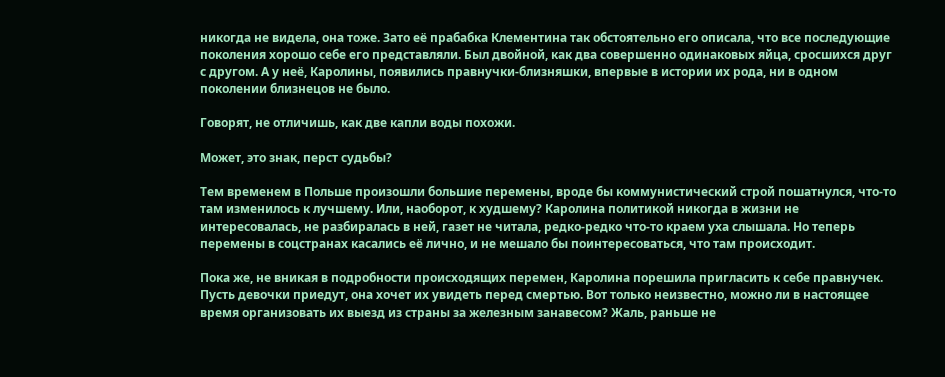никогда не видела, она тоже. Зато её прабабка Клементина так обстоятельно его описала, что все последующие поколения хорошо себе его представляли. Был двойной, как два совершенно одинаковых яйца, сросшихся друг с другом. А у неё, Каролины, появились правнучки-близняшки, впервые в истории их рода, ни в одном поколении близнецов не было.

Говорят, не отличишь, как две капли воды похожи.

Может, это знак, перст судьбы?

Тем временем в Польше произошли большие перемены, вроде бы коммунистический строй пошатнулся, что-то там изменилось к лучшему. Или, наоборот, к худшему? Каролина политикой никогда в жизни не интересовалась, не разбиралась в ней, газет не читала, редко-редко что-то краем уха слышала. Но теперь перемены в соцстранах касались её лично, и не мешало бы поинтересоваться, что там происходит.

Пока же, не вникая в подробности происходящих перемен, Каролина порешила пригласить к себе правнучек. Пусть девочки приедут, она хочет их увидеть перед смертью. Вот только неизвестно, можно ли в настоящее время организовать их выезд из страны за железным занавесом? Жаль, раньше не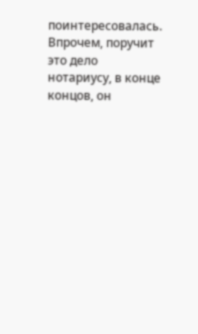поинтересовалась. Впрочем, поручит это дело нотариусу, в конце концов, он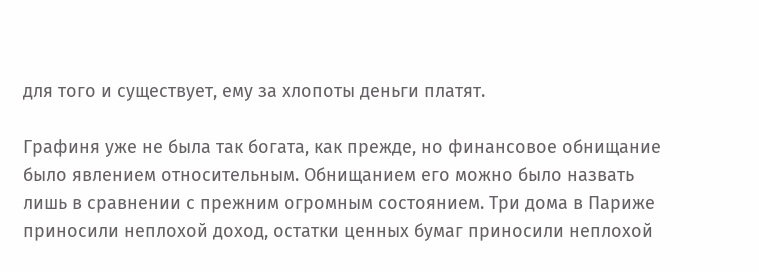для того и существует, ему за хлопоты деньги платят.

Графиня уже не была так богата, как прежде, но финансовое обнищание было явлением относительным. Обнищанием его можно было назвать лишь в сравнении с прежним огромным состоянием. Три дома в Париже приносили неплохой доход, остатки ценных бумаг приносили неплохой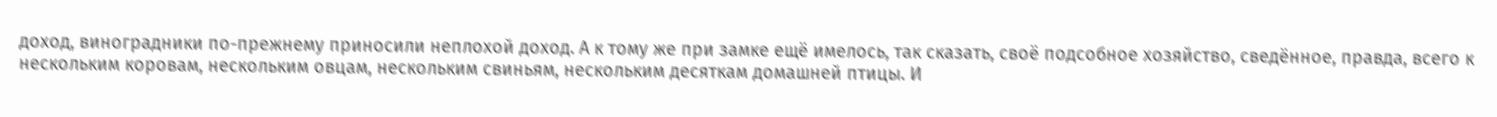доход, виноградники по-прежнему приносили неплохой доход. А к тому же при замке ещё имелось, так сказать, своё подсобное хозяйство, сведённое, правда, всего к нескольким коровам, нескольким овцам, нескольким свиньям, нескольким десяткам домашней птицы. И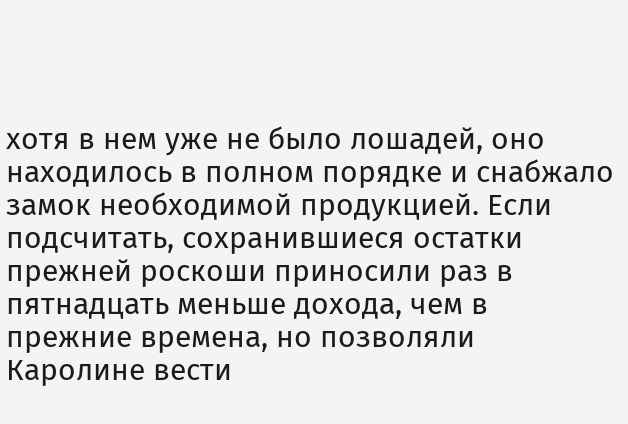хотя в нем уже не было лошадей, оно находилось в полном порядке и снабжало замок необходимой продукцией. Если подсчитать, сохранившиеся остатки прежней роскоши приносили раз в пятнадцать меньше дохода, чем в прежние времена, но позволяли Каролине вести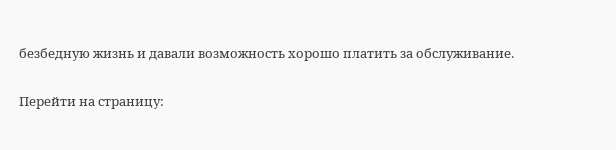безбедную жизнь и давали возможность хорошо платить за обслуживание.

Перейти на страницу: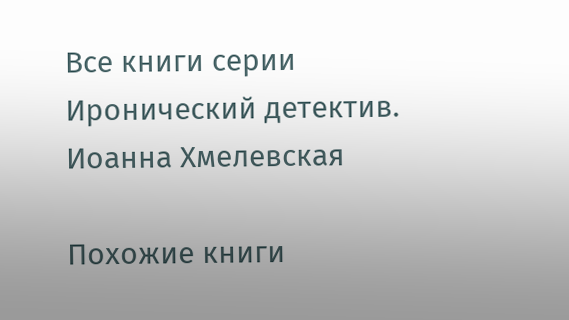Все книги серии Иронический детектив. Иоанна Хмелевская

Похожие книги